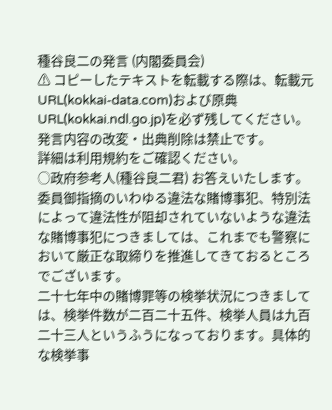種谷良二の発言 (内閣委員会)
⚠ コピーしたテキストを転載する際は、転載元URL(kokkai-data.com)および原典URL(kokkai.ndl.go.jp)を必ず残してください。発言内容の改変・出典削除は禁止です。
詳細は利用規約をご確認ください。
○政府参考人(種谷良二君) お答えいたします。
委員御指摘のいわゆる違法な賭博事犯、特別法によって違法性が阻却されていないような違法な賭博事犯につきましては、これまでも警察において厳正な取締りを推進してきておるところでございます。
二十七年中の賭博罪等の検挙状況につきましては、検挙件数が二百二十五件、検挙人員は九百二十三人というふうになっております。具体的な検挙事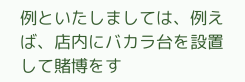例といたしましては、例えば、店内にバカラ台を設置して賭博をす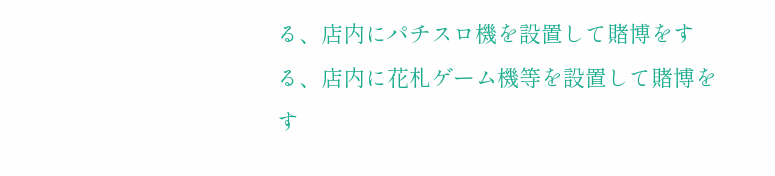る、店内にパチスロ機を設置して賭博をする、店内に花札ゲーム機等を設置して賭博をす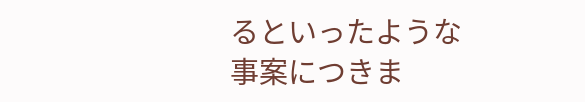るといったような事案につきま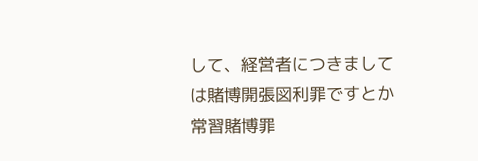して、経営者につきましては賭博開張図利罪ですとか常習賭博罪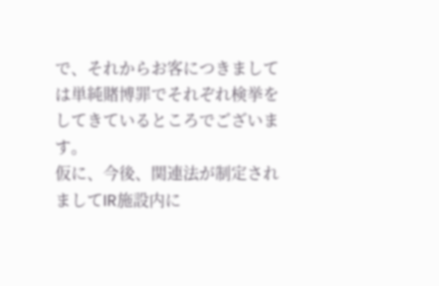で、それからお客につきましては単純賭博罪でそれぞれ検挙をしてきているところでございます。
仮に、今後、関連法が制定されましてIR施設内に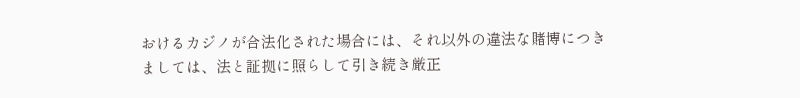おけるカジノが合法化された場合には、それ以外の違法な賭博につきましては、法と証拠に照らして引き続き厳正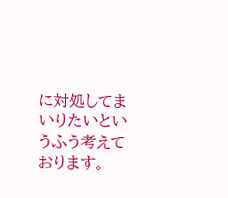に対処してまいりたいというふう考えております。